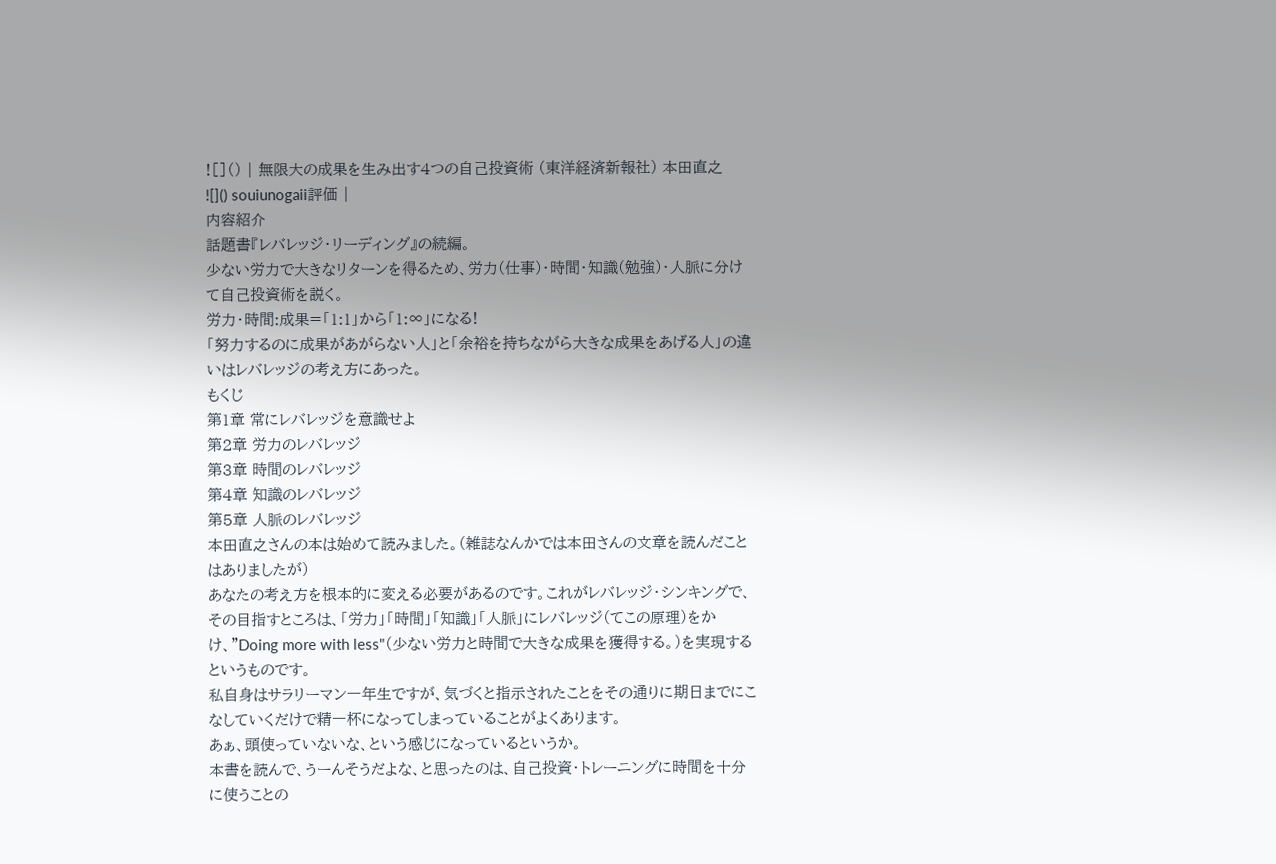![]() | 無限大の成果を生み出す4つの自己投資術 (東洋経済新報社) 本田直之 ![]() souiunogaii評価 |
内容紹介
話題書『レバレッジ・リーディング』の続編。
少ない労力で大きなリターンを得るため、労力(仕事)・時間・知識(勉強)・人脈に分けて自己投資術を説く。
労力・時間:成果=「1:1」から「1:∞」になる!
「努力するのに成果があがらない人」と「余裕を持ちながら大きな成果をあげる人」の違いはレバレッジの考え方にあった。
もくじ
第1章 常にレバレッジを意識せよ
第2章 労力のレバレッジ
第3章 時間のレバレッジ
第4章 知識のレバレッジ
第5章 人脈のレバレッジ
本田直之さんの本は始めて読みました。(雑誌なんかでは本田さんの文章を読んだことはありましたが)
あなたの考え方を根本的に変える必要があるのです。これがレバレッジ・シンキングで、その目指すところは、「労力」「時間」「知識」「人脈」にレバレッジ(てこの原理)をかけ、"Doing more with less"(少ない労力と時間で大きな成果を獲得する。)を実現するというものです。
私自身はサラリーマン一年生ですが、気づくと指示されたことをその通りに期日までにこなしていくだけで精一杯になってしまっていることがよくあります。
あぁ、頭使っていないな、という感じになっているというか。
本書を読んで、うーんそうだよな、と思ったのは、自己投資・トレーニングに時間を十分に使うことの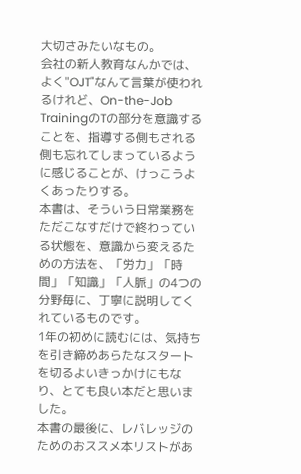大切さみたいなもの。
会社の新人教育なんかでは、よく"OJT"なんて言葉が使われるけれど、On-the-Job TrainingのTの部分を意識することを、指導する側もされる側も忘れてしまっているように感じることが、けっこうよくあったりする。
本書は、そういう日常業務をただこなすだけで終わっている状態を、意識から変えるための方法を、「労力」「時間」「知識」「人脈」の4つの分野毎に、丁寧に説明してくれているものです。
1年の初めに読むには、気持ちを引き締めあらたなスタートを切るよいきっかけにもなり、とても良い本だと思いました。
本書の最後に、レバレッジのためのおススメ本リストがあ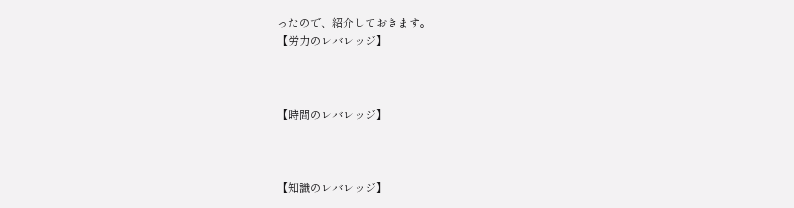ったので、紹介しておきます。
【労力のレバレッジ】



【時間のレバレッジ】



【知識のレバレッジ】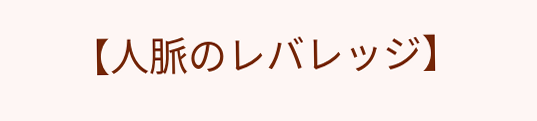【人脈のレバレッジ】